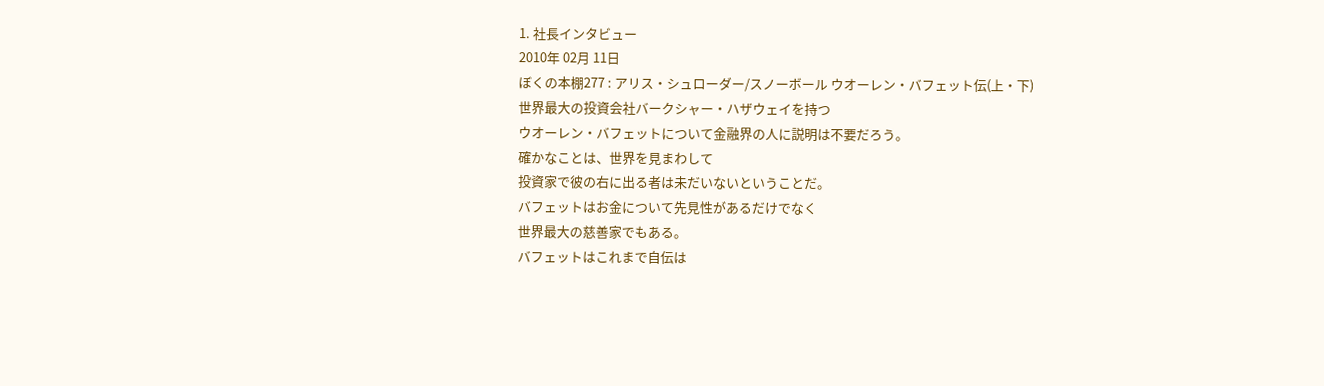1. 社長インタビュー
2010年 02月 11日
ぼくの本棚277 : アリス・シュローダー/スノーボール ウオーレン・バフェット伝(上・下)
世界最大の投資会社バークシャー・ハザウェイを持つ
ウオーレン・バフェットについて金融界の人に説明は不要だろう。
確かなことは、世界を見まわして
投資家で彼の右に出る者は未だいないということだ。
バフェットはお金について先見性があるだけでなく
世界最大の慈善家でもある。
バフェットはこれまで自伝は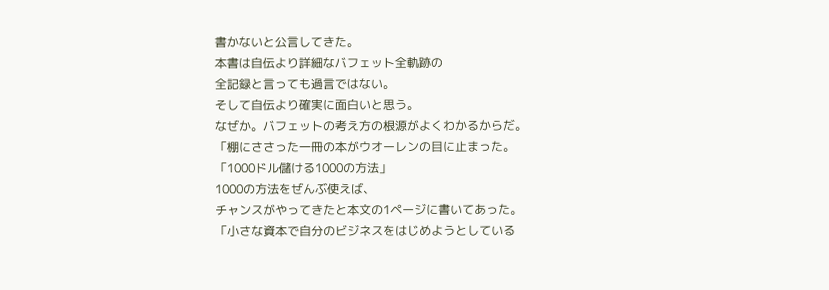書かないと公言してきた。
本書は自伝より詳細なバフェット全軌跡の
全記録と言っても過言ではない。
そして自伝より確実に面白いと思う。
なぜか。バフェットの考え方の根源がよくわかるからだ。
「棚にささった一冊の本がウオーレンの目に止まった。
「1000ドル儲ける1000の方法」
1000の方法をぜんぶ使えば、
チャンスがやってきたと本文の1ページに書いてあった。
「小さな資本で自分のビジネスをはじめようとしている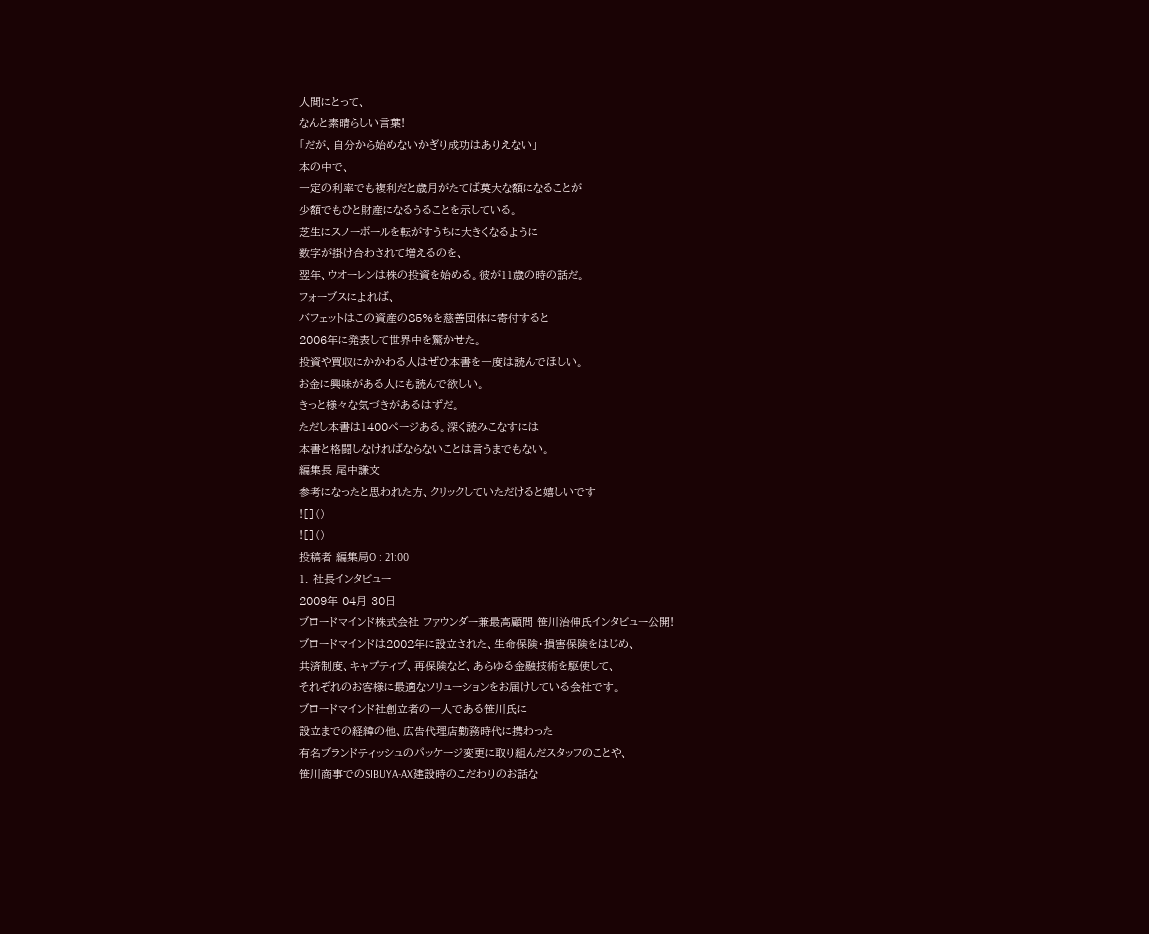人間にとって、
なんと素晴らしい言葉!
「だが、自分から始めないかぎり成功はありえない」
本の中で、
一定の利率でも複利だと歳月がたてば莫大な額になることが
少額でもひと財産になるうることを示している。
芝生にスノーボールを転がすうちに大きくなるように
数字が掛け合わされて増えるのを、
翌年、ウオーレンは株の投資を始める。彼が11歳の時の話だ。
フォーブスによれば、
バフェットはこの資産の85%を慈善団体に寄付すると
2006年に発表して世界中を驚かせた。
投資や買収にかかわる人はぜひ本書を一度は読んでほしい。
お金に興味がある人にも読んで欲しい。
きっと様々な気づきがあるはずだ。
ただし本書は1400ページある。深く読みこなすには
本書と格闘しなければならないことは言うまでもない。
編集長 尾中謙文
参考になったと思われた方、クリックしていただけると嬉しいです
![]()
![]()
投稿者 編集局O : 21:00
1. 社長インタビュー
2009年 04月 30日
ブロードマインド株式会社 ファウンダー兼最高顧問 笹川治伸氏インタビュー公開!
ブロードマインドは2002年に設立された、生命保険・損害保険をはじめ、
共済制度、キャプティブ、再保険など、あらゆる金融技術を駆使して、
それぞれのお客様に最適なソリューションをお届けしている会社です。
ブロードマインド社創立者の一人である笹川氏に
設立までの経緯の他、広告代理店勤務時代に携わった
有名ブランドティッシュのパッケージ変更に取り組んだスタッフのことや、
笹川商事でのSIBUYA-AX建設時のこだわりのお話な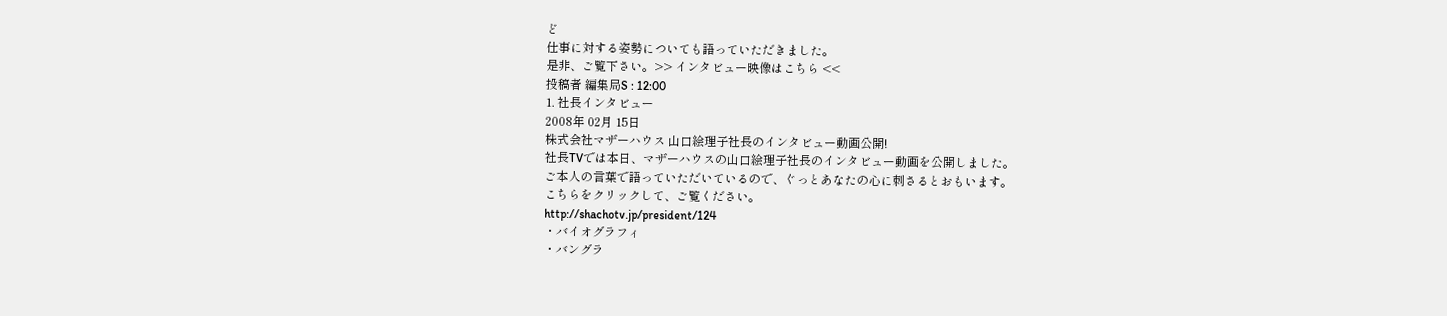ど
仕事に対する姿勢についても語っていただきました。
是非、ご覧下さい。>> インタビュー映像はこちら <<
投稿者 編集局S : 12:00
1. 社長インタビュー
2008年 02月 15日
株式会社マザーハウス 山口絵理子社長のインタビュー動画公開!
社長TVでは本日、マザーハウスの山口絵理子社長のインタビュー動画を公開しました。
ご本人の言葉で語っていただいているので、ぐっとあなたの心に刺さるとおもいます。
こちらをクリックして、ご覧ください。
http://shachotv.jp/president/124
・バイオグラフィ
・バングラ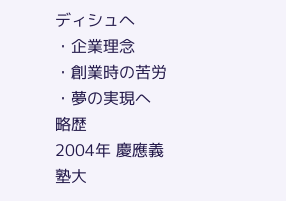ディシュへ
・企業理念
・創業時の苦労
・夢の実現へ
略歴
2004年 慶應義塾大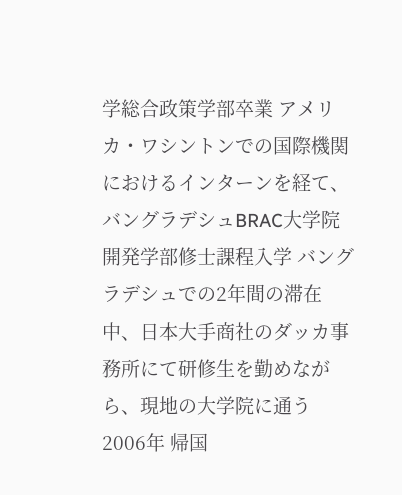学総合政策学部卒業 アメリカ・ワシントンでの国際機関におけるインターンを経て、バングラデシュBRAC大学院開発学部修士課程入学 バングラデシュでの2年間の滞在中、日本大手商社のダッカ事務所にて研修生を勤めながら、現地の大学院に通う 2006年 帰国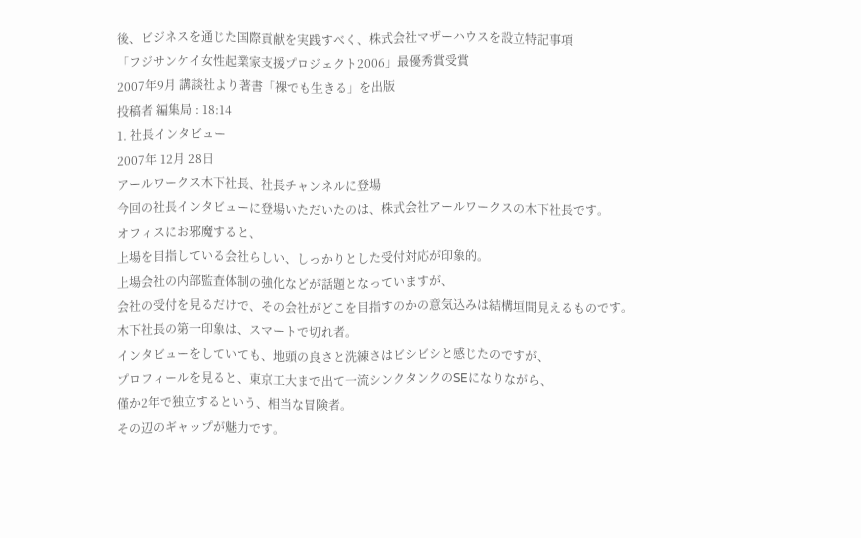後、ビジネスを通じた国際貢献を実践すべく、株式会社マザーハウスを設立特記事項
「フジサンケイ女性起業家支援プロジェクト2006」最優秀賞受賞
2007年9月 講談社より著書「裸でも生きる」を出版
投稿者 編集局 : 18:14
1. 社長インタビュー
2007年 12月 28日
アールワークス木下社長、社長チャンネルに登場
今回の社長インタビューに登場いただいたのは、株式会社アールワークスの木下社長です。
オフィスにお邪魔すると、
上場を目指している会社らしい、しっかりとした受付対応が印象的。
上場会社の内部監査体制の強化などが話題となっていますが、
会社の受付を見るだけで、その会社がどこを目指すのかの意気込みは結構垣間見えるものです。
木下社長の第一印象は、スマートで切れ者。
インタビューをしていても、地頭の良さと洗練さはビシビシと感じたのですが、
プロフィールを見ると、東京工大まで出て一流シンクタンクのSEになりながら、
僅か2年で独立するという、相当な冒険者。
その辺のギャップが魅力です。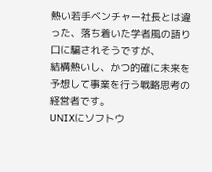熱い若手ベンチャー社長とは違った、落ち着いた学者風の語り口に騙されそうですが、
結構熱いし、かつ的確に未来を予想して事業を行う戦略思考の経営者です。
UNIXにソフトウ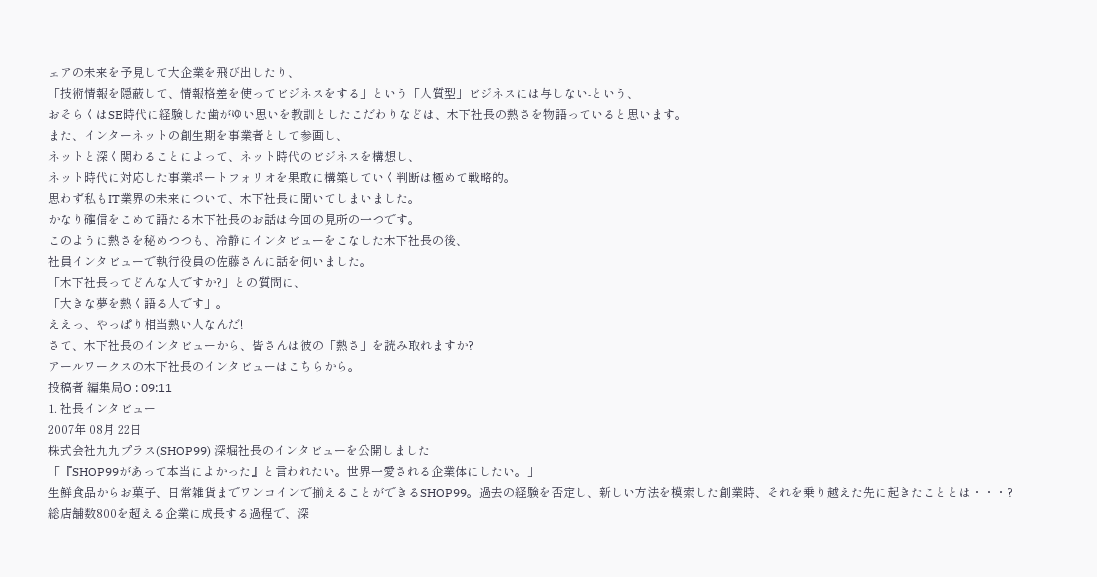ェアの未来を予見して大企業を飛び出したり、
「技術情報を隠蔽して、情報格差を使ってビジネスをする」という「人質型」ビジネスには与しない-という、
おそらくはSE時代に経験した歯がゆい思いを教訓としたこだわりなどは、木下社長の熱さを物語っていると思います。
また、インターネットの創生期を事業者として参画し、
ネットと深く関わることによって、ネット時代のビジネスを構想し、
ネット時代に対応した事業ポートフォリオを果敢に構築していく判断は極めて戦略的。
思わず私もIT業界の未来について、木下社長に聞いてしまいました。
かなり確信をこめて語たる木下社長のお話は今回の見所の一つです。
このように熱さを秘めつつも、冷静にインタビューをこなした木下社長の後、
社員インタビューで執行役員の佐藤さんに話を伺いました。
「木下社長ってどんな人ですか?」との質問に、
「大きな夢を熱く語る人です」。
ええっ、やっぱり相当熱い人なんだ!
さて、木下社長のインタビューから、皆さんは彼の「熱さ」を読み取れますか?
アールワークスの木下社長のインタビューはこちらから。
投稿者 編集局O : 09:11
1. 社長インタビュー
2007年 08月 22日
株式会社九九プラス(SHOP99) 深堀社長のインタビューを公開しました
「『SHOP99があって本当によかった』と言われたい。世界一愛される企業体にしたい。」
生鮮食品からお菓子、日常雑貨までワンコインで揃えることができるSHOP99。過去の経験を否定し、新しい方法を模索した創業時、それを乗り越えた先に起きたこととは・・・?
総店舗数800を超える企業に成長する過程で、深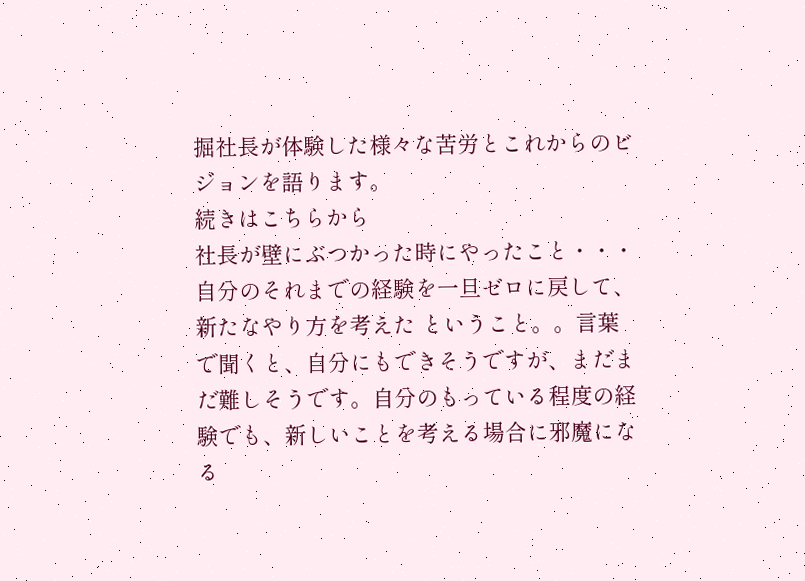掘社長が体験した様々な苦労とこれからのビジョンを語ります。
続きはこちらから
社長が壁にぶつかった時にやったこと・・・自分のそれまでの経験を一旦ゼロに戻して、新たなやり方を考えた ということ。。言葉で聞くと、自分にもできそうですが、まだまだ難しそうです。自分のもっている程度の経験でも、新しいことを考える場合に邪魔になる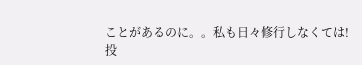ことがあるのに。。私も日々修行しなくては!
投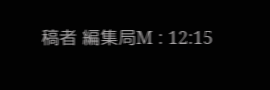稿者 編集局M : 12:15